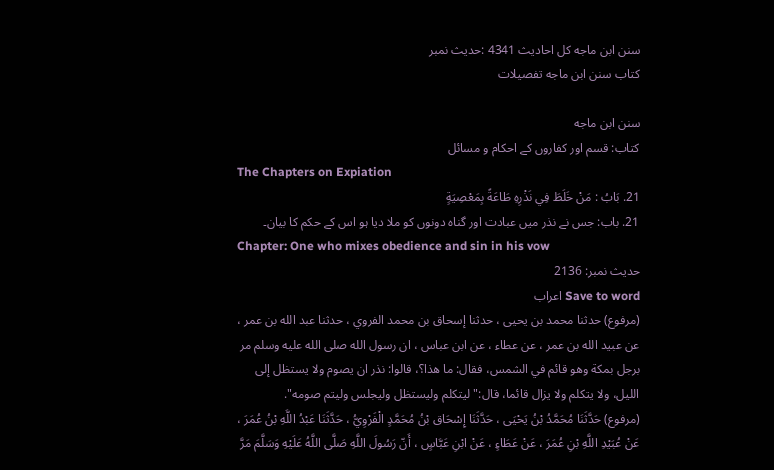سنن ابن ماجه کل احادیث 4341 :حدیث نمبر
کتاب سنن ابن ماجه تفصیلات

سنن ابن ماجه
کتاب: قسم اور کفاروں کے احکام و مسائل
The Chapters on Expiation
21. بَابُ : مَنْ خَلَطَ فِي نَذْرِهِ طَاعَةً بِمَعْصِيَةٍ
21. باب: جس نے نذر میں عبادت اور گناہ دونوں کو ملا دیا ہو اس کے حکم کا بیان۔
Chapter: One who mixes obedience and sin in his vow
حدیث نمبر: 2136
Save to word اعراب
(مرفوع) حدثنا محمد بن يحيى ، حدثنا إسحاق بن محمد الفروي ، حدثنا عبد الله بن عمر ، عن عبيد الله بن عمر ، عن عطاء ، عن ابن عباس ، ان رسول الله صلى الله عليه وسلم مر برجل بمكة وهو قائم في الشمس، فقال: ما هذا؟، قالوا: نذر ان يصوم ولا يستظل إلى الليل، ولا يتكلم ولا يزال قائما، قال:" ليتكلم وليستظل وليجلس وليتم صومه".
(مرفوع) حَدَّثَنَا مُحَمَّدُ بْنُ يَحْيَى ، حَدَّثَنَا إِسْحَاق بْنُ مُحَمَّدٍ الْفَرْوِيُّ ، حَدَّثَنَا عَبْدُ اللَّهِ بْنُ عُمَرَ ، عَنْ عُبَيْدِ اللَّهِ بْنِ عُمَرَ ، عَنْ عَطَاءٍ ، عَنْ ابْنِ عَبَّاسٍ ، أَنّ رَسُولَ اللَّهِ صَلَّى اللَّهُ عَلَيْهِ وَسَلَّمَ مَرَّ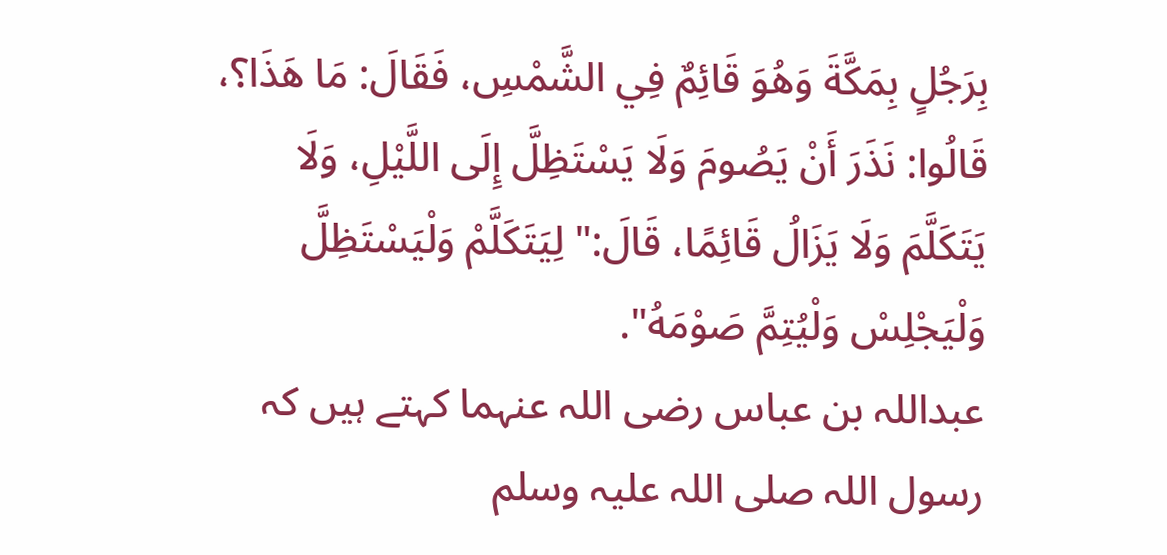بِرَجُلٍ بِمَكَّةَ وَهُوَ قَائِمٌ فِي الشَّمْسِ، فَقَالَ: مَا هَذَا؟، قَالُوا: نَذَرَ أَنْ يَصُومَ وَلَا يَسْتَظِلَّ إِلَى اللَّيْلِ، وَلَا يَتَكَلَّمَ وَلَا يَزَالُ قَائِمًا، قَالَ:" لِيَتَكَلَّمْ وَلْيَسْتَظِلَّ وَلْيَجْلِسْ وَلْيُتِمَّ صَوْمَهُ".
عبداللہ بن عباس رضی اللہ عنہما کہتے ہیں کہ رسول اللہ صلی اللہ علیہ وسلم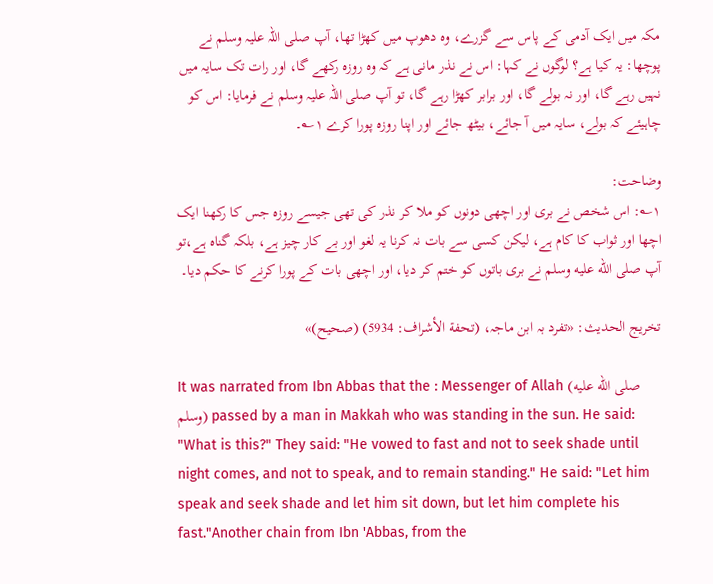مکہ میں ایک آدمی کے پاس سے گزرے، وہ دھوپ میں کھڑا تھا، آپ صلی اللہ علیہ وسلم نے پوچھا: یہ کیا ہے؟ لوگوں نے کہا: اس نے نذر مانی ہے کہ وہ روزہ رکھے گا، اور رات تک سایہ میں نہیں رہے گا، اور نہ بولے گا، اور برابر کھڑا رہے گا، تو آپ صلی اللہ علیہ وسلم نے فرمایا: اس کو چاہیئے کہ بولے، سایہ میں آ جائے، بیٹھ جائے اور اپنا روزہ پورا کرے ۱؎۔

وضاحت:
۱؎: اس شخص نے بری اور اچھی دونوں کو ملا کر نذر کی تھی جیسے روزہ جس کا رکھنا ایک اچھا اور ثواب کا کام ہے، لیکن کسی سے بات نہ کرنا یہ لغو اور بے کار چیز ہے، بلکہ گناہ ہے،تو آپ صلى الله عليه وسلم نے بری باتوں کو ختم کر دیا، اور اچھی بات کے پورا کرنے کا حکم دیا۔

تخریج الحدیث: «تفرد بہ ابن ماجہ، (تحفة الأشراف: 5934) (صحیح)»

It was narrated from Ibn Abbas that the : Messenger of Allah (صلى الله عليه وسلم) passed by a man in Makkah who was standing in the sun. He said: "What is this?" They said: "He vowed to fast and not to seek shade until night comes, and not to speak, and to remain standing." He said: "Let him speak and seek shade and let him sit down, but let him complete his fast."Another chain from Ibn 'Abbas, from the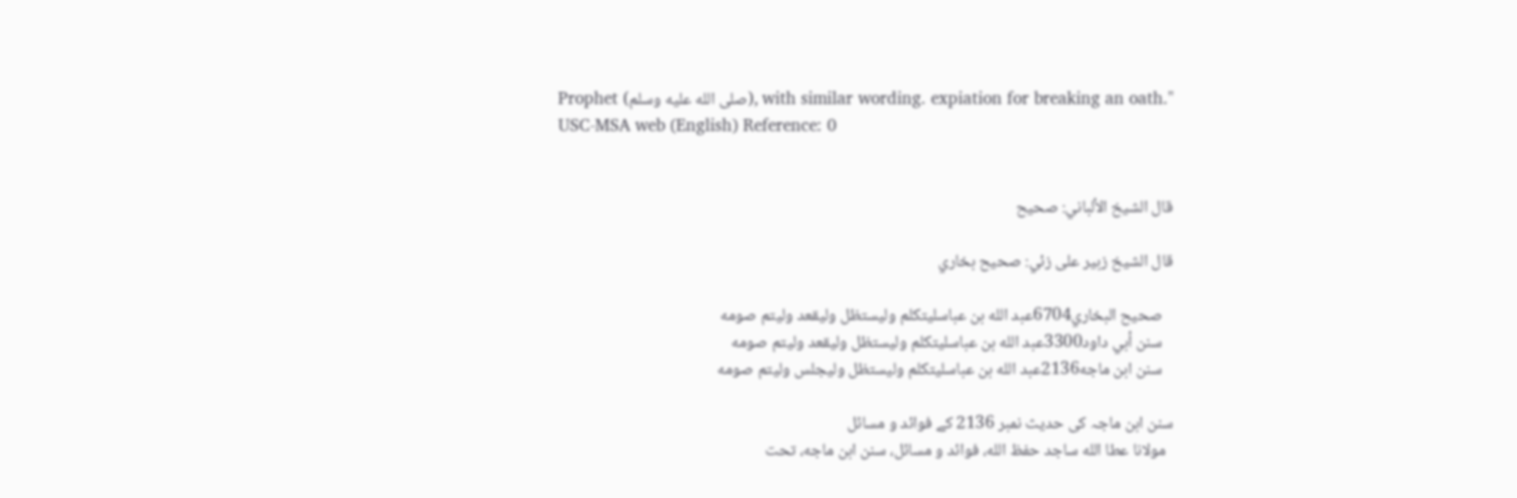Prophet (صلى الله عليه وسلم), with similar wording. expiation for breaking an oath."
USC-MSA web (English) Reference: 0


قال الشيخ الألباني: صحيح

قال الشيخ زبير على زئي: صحيح بخاري

   صحيح البخاري6704عبد الله بن عباسليتكلم وليستظل وليقعد وليتم صومه
   سنن أبي داود3300عبد الله بن عباسليتكلم وليستظل وليقعد وليتم صومه
   سنن ابن ماجه2136عبد الله بن عباسليتكلم وليستظل وليجلس وليتم صومه

سنن ابن ماجہ کی حدیث نمبر 2136 کے فوائد و مسائل
  مولانا عطا الله ساجد حفظ الله، فوائد و مسائل، سنن ابن ماجه، تحت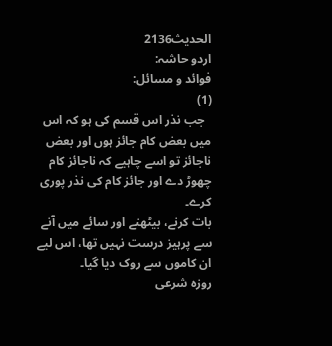الحديث2136
اردو حاشہ:
فوائد و مسائل:
(1)
  جب نذر اس قسم کی ہو کہ اس میں بعض کام جائز ہوں اور بعض ناجائز تو اسے چاہیے کہ ناجائز کام چھوڑ دے اور جائز کام کی نذر پوری کرے۔
بات کرنے، بیٹھنے اور سائے میں آنے سے پرہیز درست نہیں تھا، اس لیے ان کاموں سے روک دیا گیا۔
روزہ شرعی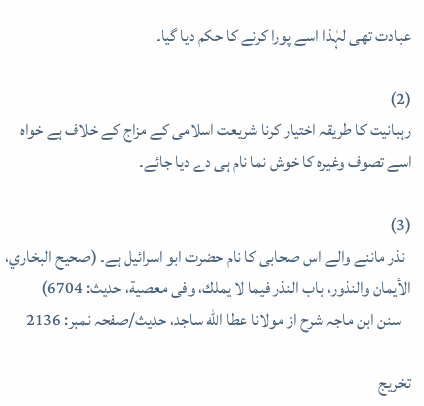عبادت تھی لہٰذا اسے پورا کرنے کا حکم دیا گیا۔

(2)
رہبانیت کا طریقہ اختیار کرنا شریعت اسلامی کے مزاج کے خلاف ہے خواہ اسے تصوف وغیرہ کا خوش نما نام ہی دے دیا جائے۔

(3)
  نذر ماننے والے اس صحابی کا نام حضرت ابو اسرائیل ہے۔ (صحیح البخاري، الأیمان والنذور، باب النذر فیما لا یملك، وفی معصیة، حدیث: 6704)
   سنن ابن ماجہ شرح از مولانا عطا الله ساجد، حدیث/صفحہ نمبر: 2136

تخریج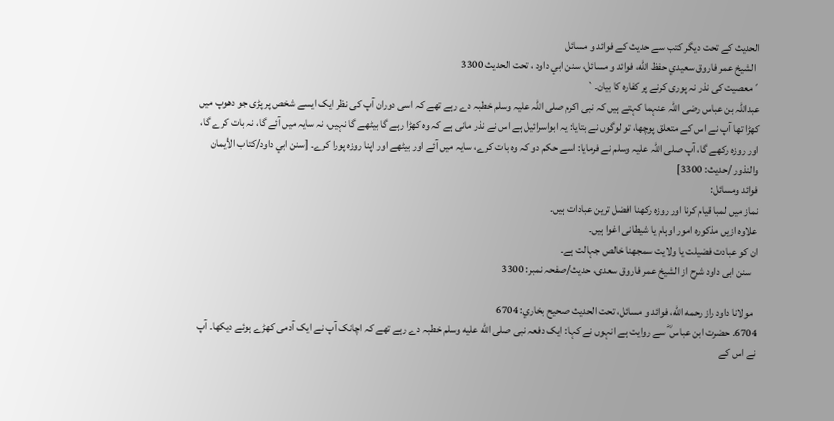الحدیث کے تحت دیگر کتب سے حدیث کے فوائد و مسائل
  الشيخ عمر فاروق سعيدي حفظ الله، فوائد و مسائل، سنن ابي داود ، تحت الحديث 3300
´معصیت کی نذر نہ پوری کرنے پر کفارہ کا بیان۔`
عبداللہ بن عباس رضی اللہ عنہما کہتے ہیں کہ نبی اکرم صلی اللہ علیہ وسلم خطبہ دے رہے تھے کہ اسی دوران آپ کی نظر ایک ایسے شخص پر پڑی جو دھوپ میں کھڑا تھا آپ نے اس کے متعلق پوچھا، تو لوگوں نے بتایا: یہ ابواسرائیل ہے اس نے نذر مانی ہے کہ وہ کھڑا رہے گا بیٹھے گا نہیں، نہ سایہ میں آئے گا، نہ بات کرے گا، اور روزہ رکھے گا، آپ صلی اللہ علیہ وسلم نے فرمایا: اسے حکم دو کہ وہ بات کرے، سایہ میں آئے اور بیٹھے اور اپنا روزہ پورا کرے۔ [سنن ابي داود/كتاب الأيمان والنذور /حدیث: 3300]
فوائد ومسائل:
نماز میں لمبا قیام کرنا اور روزہ رکھنا افضل ترین عبادات ہیں۔
علاوہ ازیں مذکورہ امور اوہام یا شیطانی اغوا ہیں۔
ان کو عبادت فضیلت یا ولایت سمجھنا خالص جہالت ہے۔
   سنن ابی داود شرح از الشیخ عمر فاروق سعدی، حدیث/صفحہ نمبر: 3300

  مولانا داود راز رحمه الله، فوائد و مسائل، تحت الحديث صحيح بخاري: 6704
6704. حضرت ابن عباس ؓ سے روایت ہے انہوں نے کہا: ایک دفعہ نبی صلى الله عليه وسلم خطبہ دے رہے تھے کہ اچانک آپ نے ایک آدمی کھڑے ہوئے دیکھا۔ آپ نے اس کے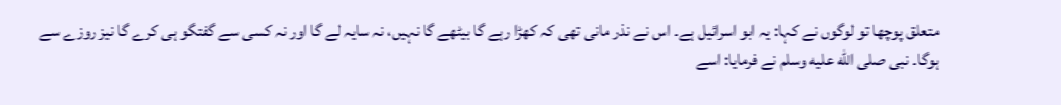متعلق پوچھا تو لوگوں نے کہا: یہ ابو اسرائیل ہے۔ اس نے نذر مانی تھی کہ کھڑا رہے گا بیٹھے گا نہیں، نہ سایہ لے گا اور نہ کسی سے گفتگو ہی کرے گا نیز روزے سے ہوگا۔ نبی صلى الله عليه وسلم نے فرمایا: اسے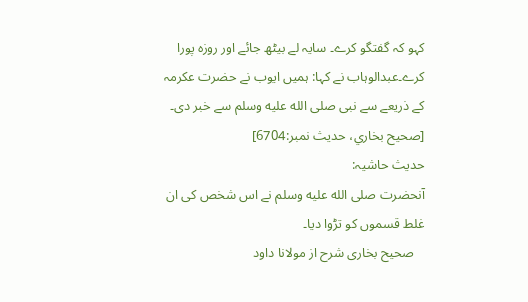کہو کہ گفتگو کرے۔ سایہ لے بیٹھ جائے اور روزہ پورا کرے۔عبدالوہاب نے کہا: ہمیں ایوب نے حضرت عکرمہ کے ذریعے سے نبی صلى الله عليه وسلم سے خبر دی۔ [صحيح بخاري، حديث نمبر:6704]
حدیث حاشیہ:
آنحضرت صلى الله عليه وسلم نے اس شخص کی ان غلط قسموں کو تڑوا دیا۔
   صحیح بخاری شرح از مولانا داود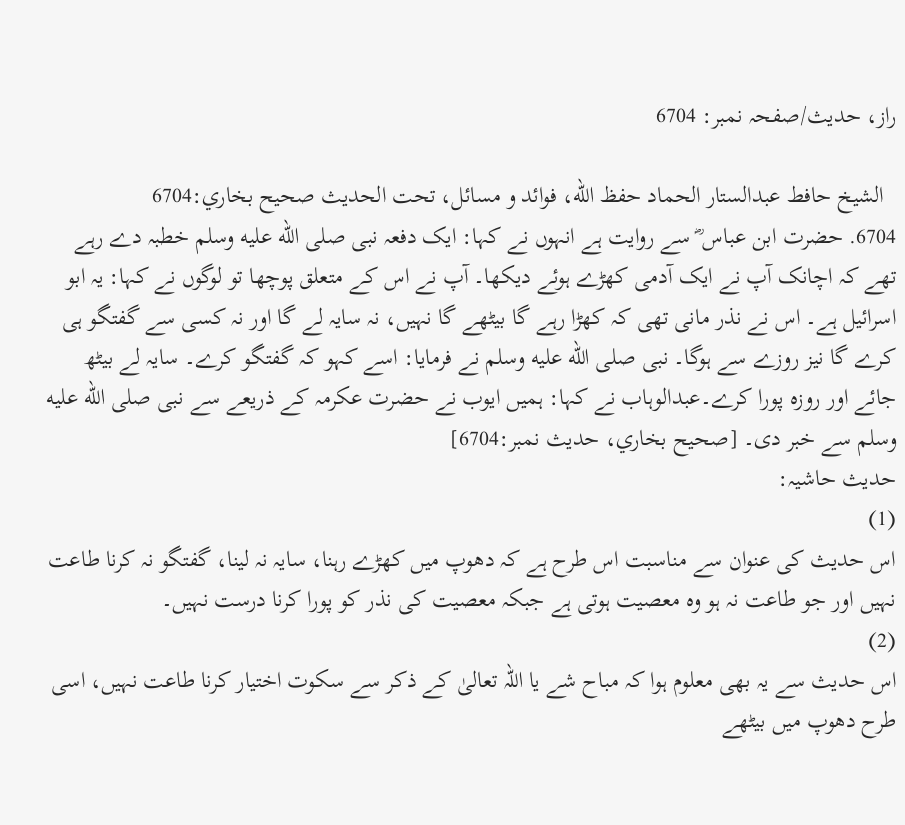راز، حدیث/صفحہ نمبر: 6704

  الشيخ حافط عبدالستار الحماد حفظ الله، فوائد و مسائل، تحت الحديث صحيح بخاري:6704
6704. حضرت ابن عباس ؓ سے روایت ہے انہوں نے کہا: ایک دفعہ نبی صلى الله عليه وسلم خطبہ دے رہے تھے کہ اچانک آپ نے ایک آدمی کھڑے ہوئے دیکھا۔ آپ نے اس کے متعلق پوچھا تو لوگوں نے کہا: یہ ابو اسرائیل ہے۔ اس نے نذر مانی تھی کہ کھڑا رہے گا بیٹھے گا نہیں، نہ سایہ لے گا اور نہ کسی سے گفتگو ہی کرے گا نیز روزے سے ہوگا۔ نبی صلى الله عليه وسلم نے فرمایا: اسے کہو کہ گفتگو کرے۔ سایہ لے بیٹھ جائے اور روزہ پورا کرے۔عبدالوہاب نے کہا: ہمیں ایوب نے حضرت عکرمہ کے ذریعے سے نبی صلى الله عليه وسلم سے خبر دی۔ [صحيح بخاري، حديث نمبر:6704]
حدیث حاشیہ:
(1)
اس حدیث کی عنوان سے مناسبت اس طرح ہے کہ دھوپ میں کھڑے رہنا، سایہ نہ لینا، گفتگو نہ کرنا طاعت نہیں اور جو طاعت نہ ہو وہ معصیت ہوتی ہے جبکہ معصیت کی نذر کو پورا کرنا درست نہیں۔
(2)
اس حدیث سے یہ بھی معلوم ہوا کہ مباح شے یا اللہ تعالیٰ کے ذکر سے سکوت اختیار کرنا طاعت نہیں، اسی طرح دھوپ میں بیٹھے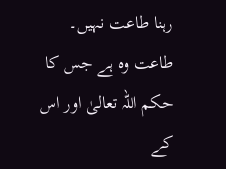رہنا طاعت نہیں۔
طاعت وہ ہے جس کا حکم اللہ تعالیٰ اور اس کے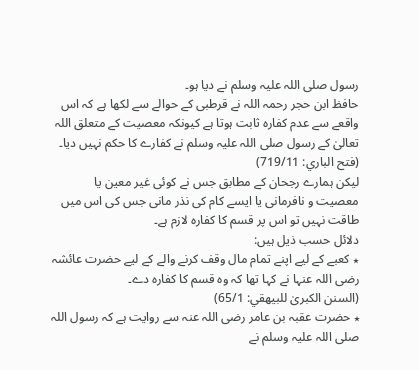رسول صلی اللہ علیہ وسلم نے دیا ہو۔
حافظ ابن حجر رحمہ اللہ نے قرطبی کے حوالے سے لکھا ہے کہ اس واقعے سے عدم کفارہ ثابت ہوتا ہے کیونکہ معصیت کے متعلق اللہ تعالیٰ کے رسول صلی اللہ علیہ وسلم نے کفارے کا حکم نہیں دیا۔
(فتح الباري: 719/11)
لیکن ہمارے رجحان کے مطابق جس نے کوئی غیر معین یا معصیت و نافرمانی یا ایسے کام کی نذر مانی جس کی اس میں طاقت نہیں تو اس پر قسم کا کفارہ لازم ہے۔
دلائل حسب ذیل ہیں:
٭ کعبے کے لیے اپنے تمام مال وقف کرنے والے کے لیے حضرت عائشہ رضی اللہ عنہا نے کہا تھا کہ وہ قسم کا کفارہ دے۔
(السنن الکبریٰ للبیهقي: 65/1)
٭ حضرت عقبہ بن عامر رضی اللہ عنہ سے روایت ہے کہ رسول اللہ صلی اللہ علیہ وسلم نے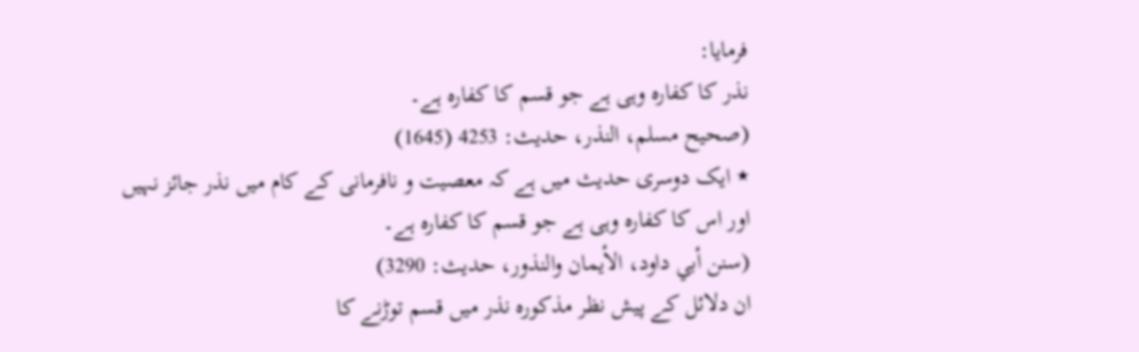فرمایا:
نذر کا کفارہ وہی ہے جو قسم کا کفارہ ہے۔
(صحیح مسلم، النذر، حدیث: 4253 (1645)
٭ ایک دوسری حدیث میں ہے کہ معصیت و نافرمانی کے کام میں نذر جائز نہیں اور اس کا کفارہ وہی ہے جو قسم کا کفارہ ہے۔
(سنن أبي داود، الأیمان والنذور، حدیث: 3290)
ان دلائل کے پیش نظر مذکورہ نذر میں قسم توڑنے کا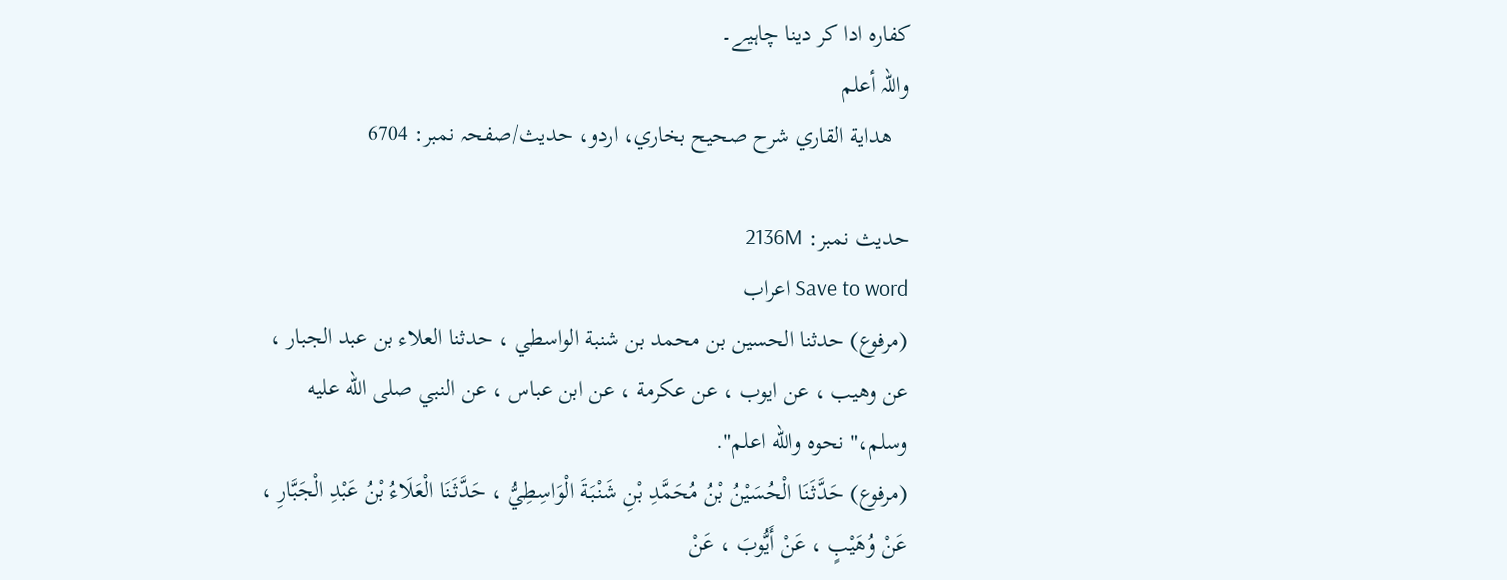کفارہ ادا کر دینا چاہیے۔
واللہ أعلم
   هداية القاري شرح صحيح بخاري، اردو، حدیث/صفحہ نمبر: 6704

حدیث نمبر: 2136M
Save to word اعراب
(مرفوع) حدثنا الحسين بن محمد بن شنبة الواسطي ، حدثنا العلاء بن عبد الجبار ، عن وهيب ، عن ايوب ، عن عكرمة ، عن ابن عباس ، عن النبي صلى الله عليه وسلم،" نحوه والله اعلم".
(مرفوع) حَدَّثَنَا الْحُسَيْنُ بْنُ مُحَمَّدِ بْنِ شَنْبَةَ الْوَاسِطِيُّ ، حَدَّثَنَا الْعَلَاءُ بْنُ عَبْدِ الْجَبَّارِ ، عَنْ وُهَيْبٍ ، عَنْ أَيُّوبَ ، عَنْ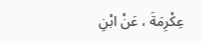عِكْرِمَةَ ، عَنْ ابْنِ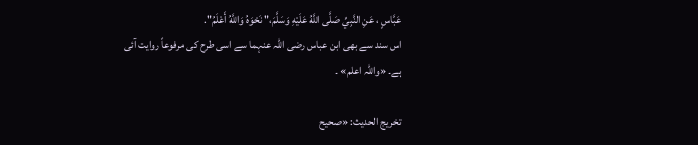عَبَّاسٍ ، عَنِ النَّبِيِّ صَلَّى اللَّهُ عَلَيْهِ وَسَلَّمَ،" نَحْوَهُ وَاللَّهُ أَعْلَمُ".
اس سند سے بھی ابن عباس رضی اللہ عنہما سے اسی طرح کی مرفوعاً روایت آئی ہے۔ «واللہ اعلم» ۔

تخریج الحدیث: «صحیح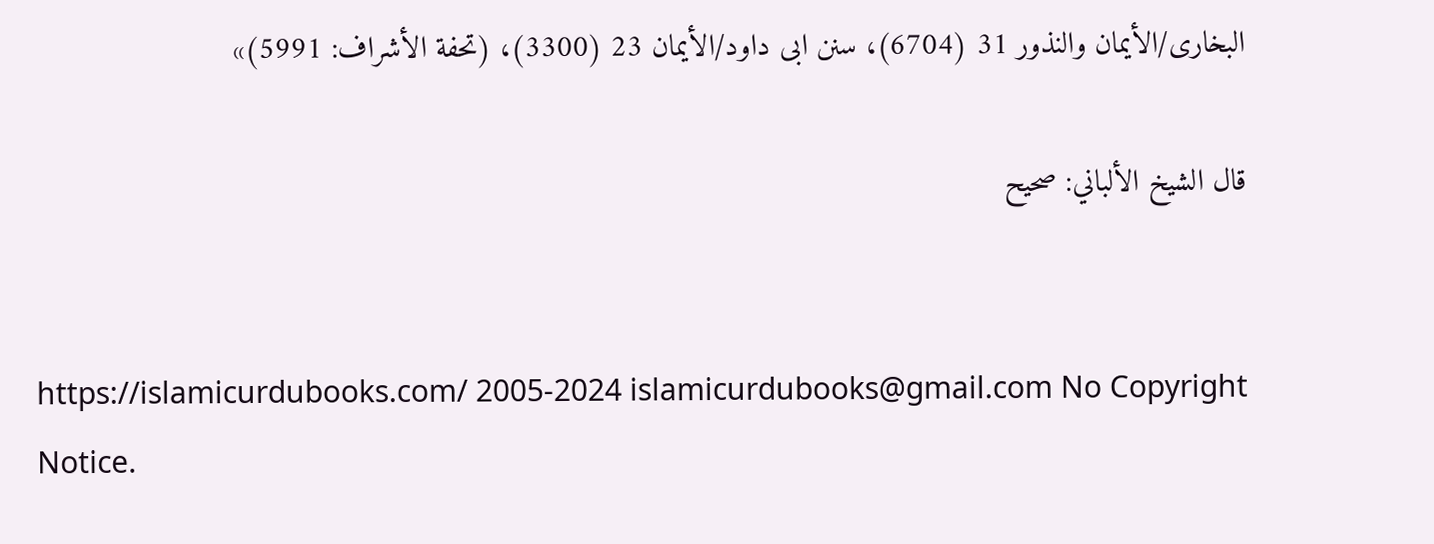البخاری/الأیمان والنذور 31 (6704)، سنن ابی داود/الأیمان 23 (3300)، (تحفة الأشراف: 5991)»

قال الشيخ الألباني: صحيح


https://islamicurdubooks.com/ 2005-2024 islamicurdubooks@gmail.com No Copyright Notice.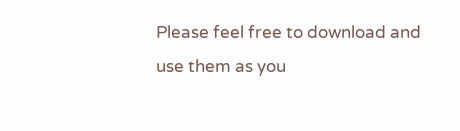Please feel free to download and use them as you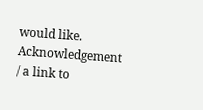would like.
Acknowledgement / a link to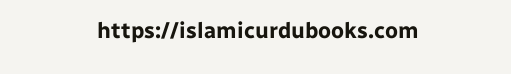https://islamicurdubooks.com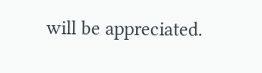will be appreciated.